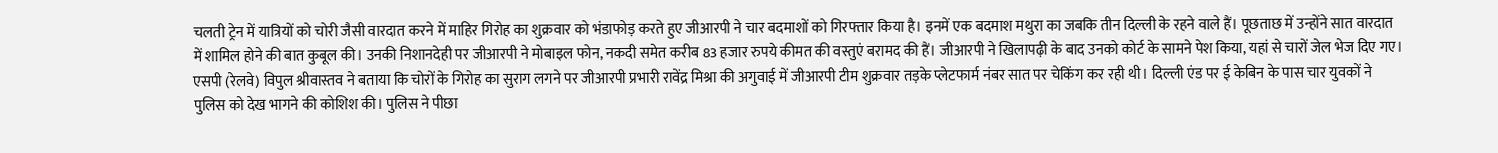चलती ट्रेन में यात्रियों को चोरी जैसी वारदात करने में माहिर गिरोह का शुक्रवार को भंडाफोड़ करते हुए जीआरपी ने चार बदमाशों को गिरफ्तार किया है। इनमें एक बदमाश मथुरा का जबकि तीन दिल्ली के रहने वाले हैं। पूछताछ में उन्होंने सात वारदात में शामिल होने की बात कुबूल की। उनकी निशानदेही पर जीआरपी ने मोबाइल फोन, नकदी समेत करीब 83 हजार रुपये कीमत की वस्तुएं बरामद की हैं। जीआरपी ने खिलापढ़ी के बाद उनको कोर्ट के सामने पेश किया, यहां से चारों जेल भेज दिए गए।
एसपी (रेलवे) विपुल श्रीवास्तव ने बताया कि चोरों के गिरोह का सुराग लगने पर जीआरपी प्रभारी रावेंद्र मिश्रा की अगुवाई में जीआरपी टीम शुक्रवार तड़के प्लेटफार्म नंबर सात पर चेकिंग कर रही थी। दिल्ली एंड पर ई केबिन के पास चार युवकों ने पुलिस को देख भागने की कोशिश की। पुलिस ने पीछा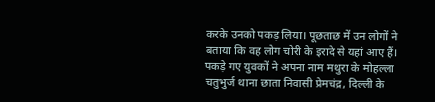करके उनको पकड़ लिया। पूछताछ में उन लोगों ने बताया कि वह लोग चोरी के इरादे से यहां आए हैं। पकड़े गए युवकों ने अपना नाम मथुरा के मोहल्ला चतुभुर्ज थाना छाता निवासी प्रेमचंद्र, दिल्ली के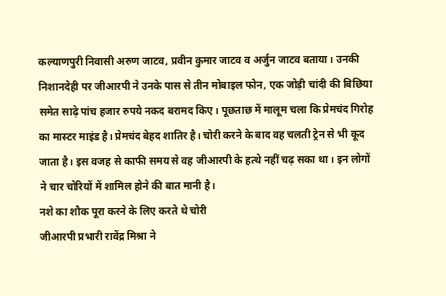कल्याणपुरी निवासी अरुण जाटव, प्रवीन कुमार जाटव व अर्जुन जाटव बताया। उनकी निशानदेही पर जीआरपी ने उनके पास से तीन मोबाइल फोन, एक जोड़ी चांदी की बिछिया समेत साढ़े पांच हजार रुपये नकद बरामद किए। पूछताछ में मालूम चला कि प्रेमचंद गिरोह का मास्टर माइंड है। प्रेमचंद बेहद शातिर है। चोरी करने के बाद वह चलती ट्रेन से भी कूद जाता है। इस वजह से काफी समय से वह जीआरपी के हत्थे नहीं चढ़ सका था। इन लोगों ने चार चोरियों में शामिल होने की बात मानी है।
नशे का शौक पूरा करने के लिए करते थे चोरी
जीआरपी प्रभारी रावेंद्र मिश्रा ने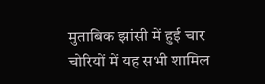मुताबिक झांसी में हुई चार चोरियों में यह सभी शामिल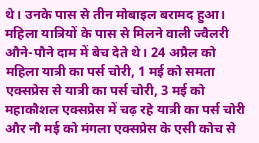थे। उनके पास से तीन मोबाइल बरामद हुआ। महिला यात्रियों के पास से मिलने वाली ज्वैलरी औने-पौने दाम में बेच देते थे। 24 अप्रैल को महिला यात्री का पर्स चोरी, 1 मई को समता एक्सप्रेस से यात्री का पर्स चोरी, 3 मई को महाकौशल एक्सप्रेस में चढ़ रहे यात्री का पर्स चोरी और नौ मई को मंगला एक्सप्रेस के एसी कोच से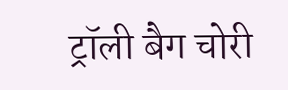ट्रॉली बैग चोरी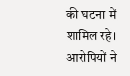की घटना में शामिल रहे। आरोपियों ने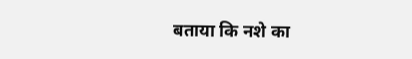बताया कि नशे का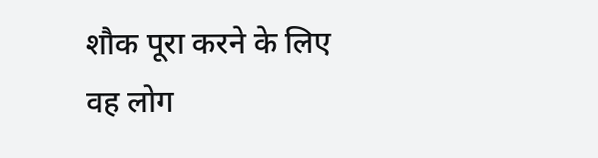शौक पूरा करने के लिए वह लोग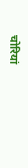चोरियां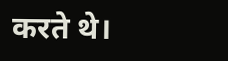करते थे।